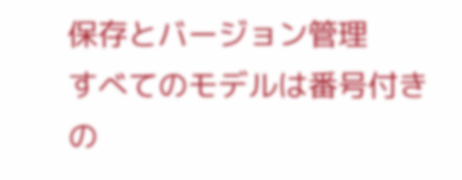保存とバージョン管理
すべてのモデルは番号付きの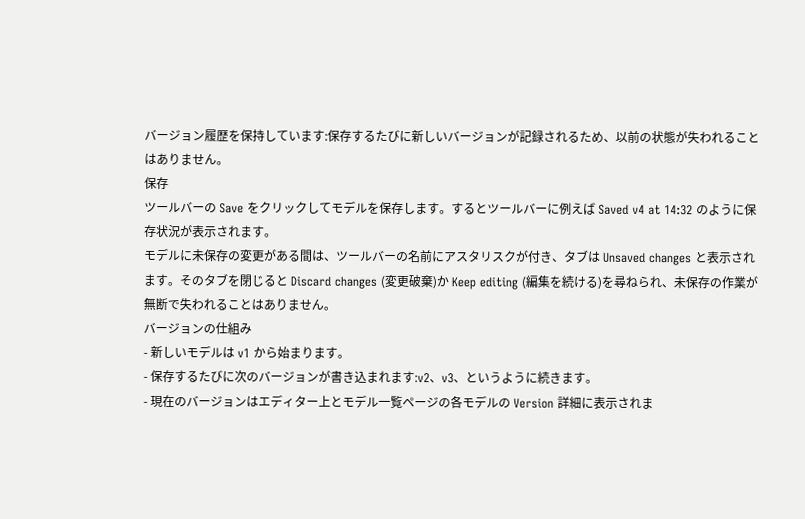バージョン履歴を保持しています:保存するたびに新しいバージョンが記録されるため、以前の状態が失われることはありません。
保存
ツールバーの Save をクリックしてモデルを保存します。するとツールバーに例えば Saved v4 at 14:32 のように保存状況が表示されます。
モデルに未保存の変更がある間は、ツールバーの名前にアスタリスクが付き、タブは Unsaved changes と表示されます。そのタブを閉じると Discard changes (変更破棄)か Keep editing (編集を続ける)を尋ねられ、未保存の作業が無断で失われることはありません。
バージョンの仕組み
- 新しいモデルは v1 から始まります。
- 保存するたびに次のバージョンが書き込まれます:v2、v3、というように続きます。
- 現在のバージョンはエディター上とモデル一覧ページの各モデルの Version 詳細に表示されま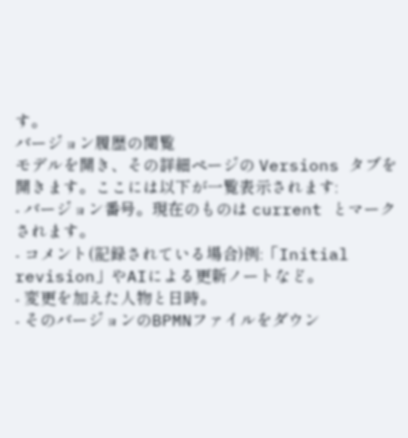す。
バージョン履歴の閲覧
モデルを開き、その詳細ページの Versions タブを開きます。ここには以下が一覧表示されます:
- バージョン番号。現在のものは current とマークされます。
- コメント(記録されている場合)例:「Initial revision」やAIによる更新ノートなど。
- 変更を加えた人物と日時。
- そのバージョンのBPMNファイルをダウン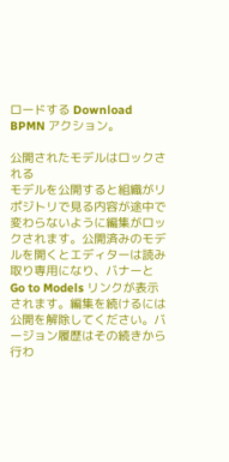ロードする Download BPMN アクション。

公開されたモデルはロックされる
モデルを公開すると組織がリポジトリで見る内容が途中で変わらないように編集がロックされます。公開済みのモデルを開くとエディターは読み取り専用になり、バナーと Go to Models リンクが表示されます。編集を続けるには公開を解除してください。バージョン履歴はその続きから行わ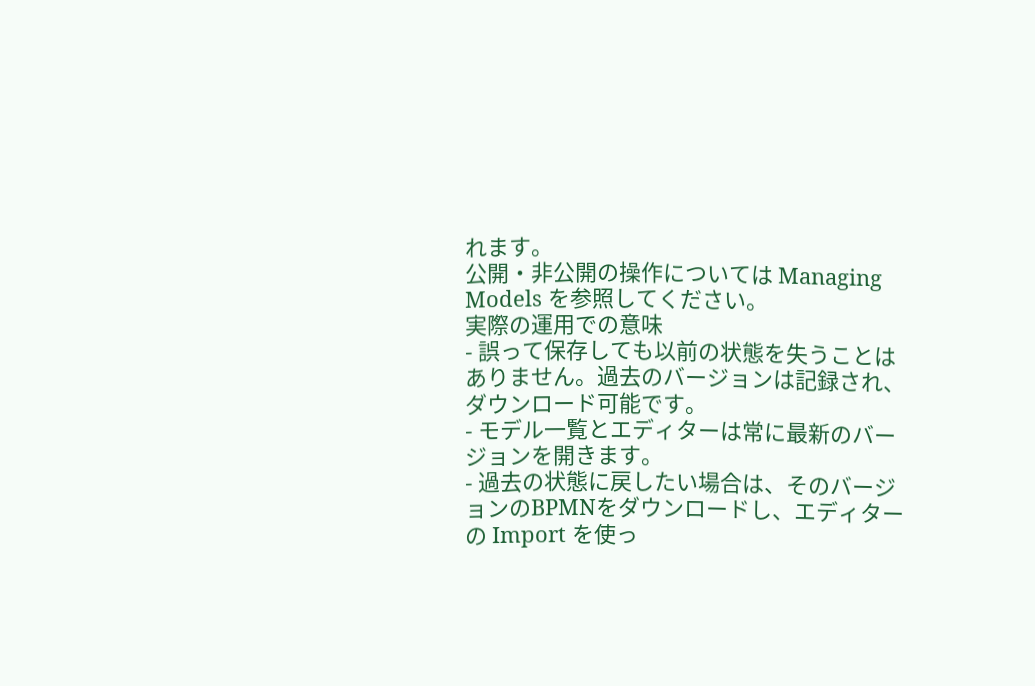れます。
公開・非公開の操作については Managing Models を参照してください。
実際の運用での意味
- 誤って保存しても以前の状態を失うことはありません。過去のバージョンは記録され、ダウンロード可能です。
- モデル一覧とエディターは常に最新のバージョンを開きます。
- 過去の状態に戻したい場合は、そのバージョンのBPMNをダウンロードし、エディターの Import を使っ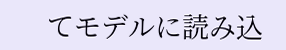てモデルに読み込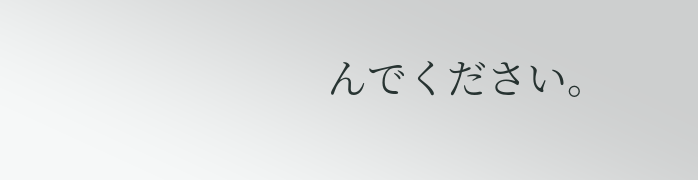んでください。